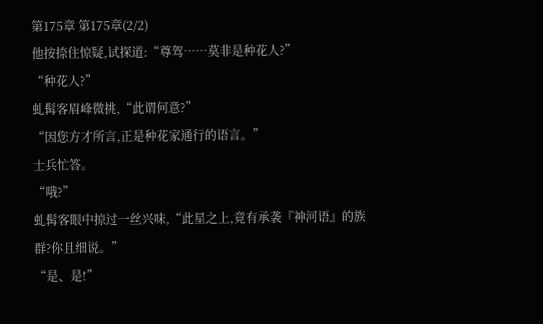第175章 第175章(2/2)
他按捺住惊疑,试探道:“尊驾……莫非是种花人?”
“种花人?”
虬髯客眉峰微挑,“此谓何意?”
“因您方才所言,正是种花家通行的语言。”
士兵忙答。
“哦?”
虬髯客眼中掠过一丝兴味,“此星之上,竟有承袭『神河语』的族群?你且细说。”
“是、是!”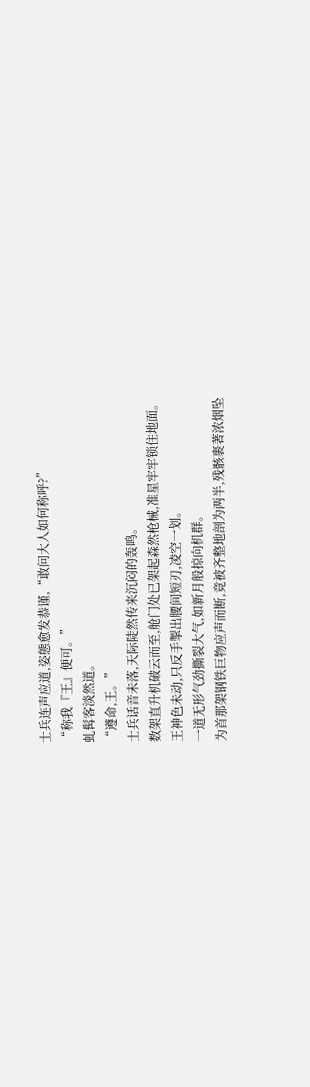士兵连声应道,姿態愈发恭谨,“敢问大人如何称呼?”
“称我『王』便可。”
虬髯客淡然道。
“遵命,王。”
士兵话音未落,天际陡然传来沉闷的轰鸣。
数架直升机破云而至,舱门处已架起森然枪械,准星牢牢锁住地面。
王神色未动,只反手掣出腰间短刃,凌空一划。
一道无形气劲撕裂大气,如新月般掠向机群。
为首那架钢铁巨物应声而断,竟被齐整地剖为两半,残骸裹著浓烟坠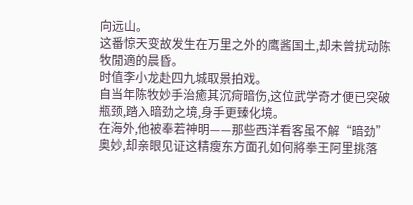向远山。
这番惊天变故发生在万里之外的鹰酱国土,却未曾扰动陈牧閒適的晨昏。
时值李小龙赴四九城取景拍戏。
自当年陈牧妙手治癒其沉疴暗伤,这位武学奇才便已突破瓶颈,踏入暗劲之境,身手更臻化境。
在海外,他被奉若神明——那些西洋看客虽不解“暗劲”
奥妙,却亲眼见证这精瘦东方面孔如何將拳王阿里挑落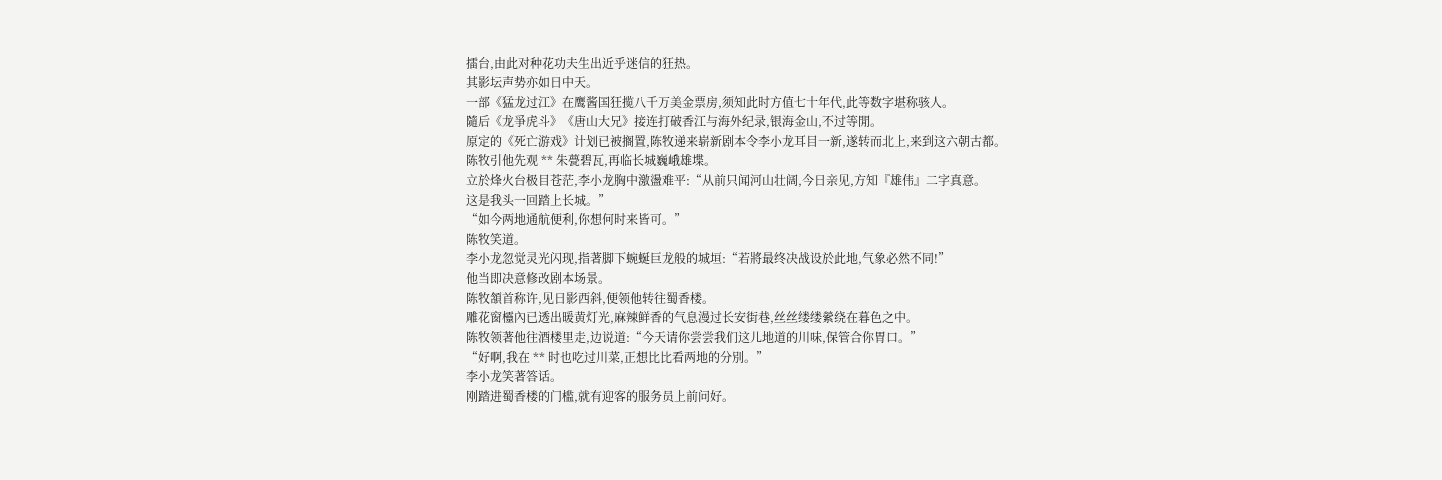擂台,由此对种花功夫生出近乎迷信的狂热。
其影坛声势亦如日中天。
一部《猛龙过江》在鹰酱国狂揽八千万美金票房,须知此时方值七十年代,此等数字堪称骇人。
隨后《龙爭虎斗》《唐山大兄》接连打破香江与海外纪录,银海金山,不过等閒。
原定的《死亡游戏》计划已被搁置,陈牧递来崭新剧本令李小龙耳目一新,遂转而北上,来到这六朝古都。
陈牧引他先观 ** 朱甍碧瓦,再临长城巍峨雄堞。
立於烽火台极目苍茫,李小龙胸中激盪难平:“从前只闻河山壮阔,今日亲见,方知『雄伟』二字真意。
这是我头一回踏上长城。”
“如今两地通航便利,你想何时来皆可。”
陈牧笑道。
李小龙忽觉灵光闪现,指著脚下蜿蜒巨龙般的城垣:“若將最终决战设於此地,气象必然不同!”
他当即决意修改剧本场景。
陈牧頷首称许,见日影西斜,便领他转往蜀香楼。
雕花窗欞內已透出暖黄灯光,麻辣鲜香的气息漫过长安街巷,丝丝缕缕縈绕在暮色之中。
陈牧领著他往酒楼里走,边说道:“今天请你尝尝我们这儿地道的川味,保管合你胃口。”
“好啊,我在 ** 时也吃过川菜,正想比比看两地的分別。”
李小龙笑著答话。
刚踏进蜀香楼的门槛,就有迎客的服务员上前问好。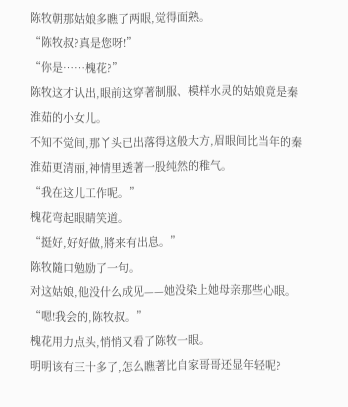陈牧朝那姑娘多瞧了两眼,觉得面熟。
“陈牧叔?真是您呀!”
“你是……槐花?”
陈牧这才认出,眼前这穿著制服、模样水灵的姑娘竟是秦淮茹的小女儿。
不知不觉间,那丫头已出落得这般大方,眉眼间比当年的秦淮茹更清丽,神情里透著一股纯然的稚气。
“我在这儿工作呢。”
槐花弯起眼睛笑道。
“挺好,好好做,將来有出息。”
陈牧隨口勉励了一句。
对这姑娘,他没什么成见——她没染上她母亲那些心眼。
“嗯!我会的,陈牧叔。”
槐花用力点头,悄悄又看了陈牧一眼。
明明该有三十多了,怎么瞧著比自家哥哥还显年轻呢?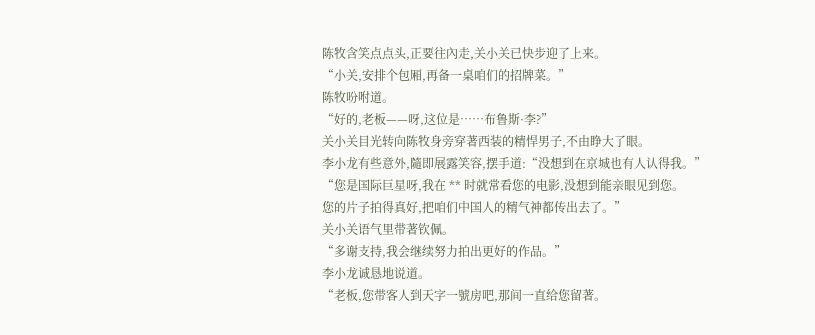陈牧含笑点点头,正要往內走,关小关已快步迎了上来。
“小关,安排个包厢,再备一桌咱们的招牌菜。”
陈牧吩咐道。
“好的,老板——呀,这位是……布鲁斯·李?”
关小关目光转向陈牧身旁穿著西装的精悍男子,不由睁大了眼。
李小龙有些意外,隨即展露笑容,摆手道:“没想到在京城也有人认得我。”
“您是国际巨星呀,我在 ** 时就常看您的电影,没想到能亲眼见到您。
您的片子拍得真好,把咱们中国人的精气神都传出去了。”
关小关语气里带著钦佩。
“多谢支持,我会继续努力拍出更好的作品。”
李小龙诚恳地说道。
“老板,您带客人到天字一號房吧,那间一直给您留著。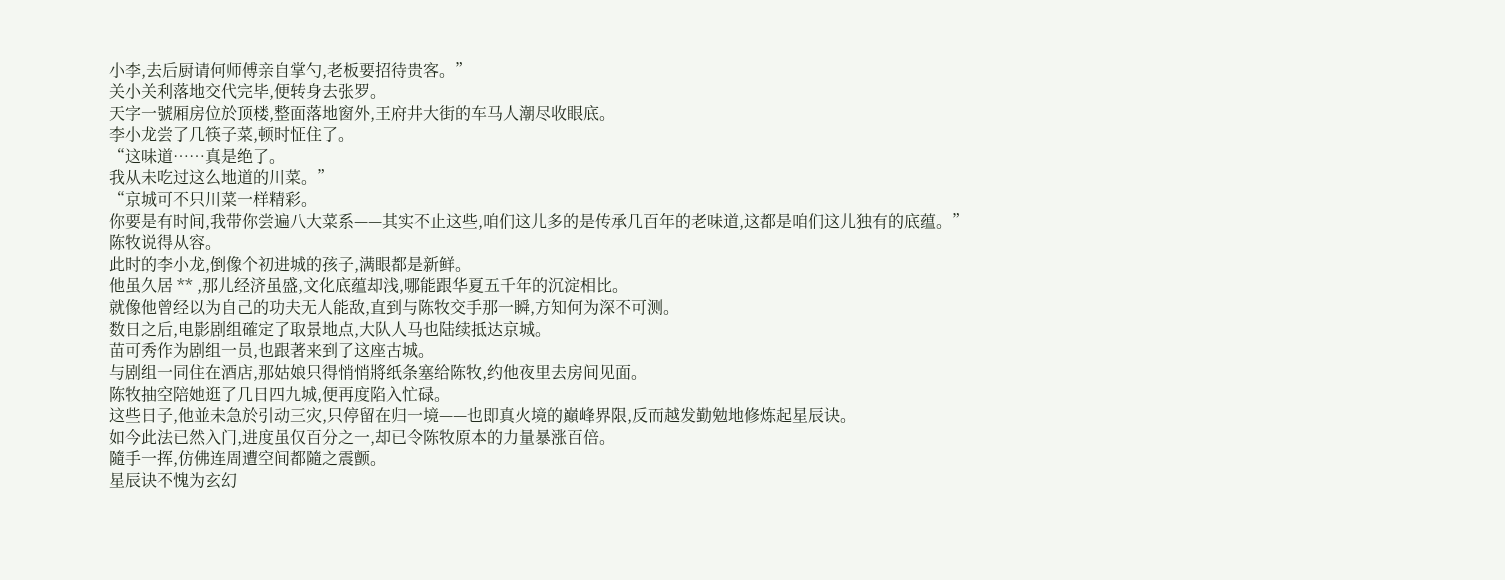小李,去后厨请何师傅亲自掌勺,老板要招待贵客。”
关小关利落地交代完毕,便转身去张罗。
天字一號厢房位於顶楼,整面落地窗外,王府井大街的车马人潮尽收眼底。
李小龙尝了几筷子菜,顿时怔住了。
“这味道……真是绝了。
我从未吃过这么地道的川菜。”
“京城可不只川菜一样精彩。
你要是有时间,我带你尝遍八大菜系——其实不止这些,咱们这儿多的是传承几百年的老味道,这都是咱们这儿独有的底蕴。”
陈牧说得从容。
此时的李小龙,倒像个初进城的孩子,满眼都是新鲜。
他虽久居 ** ,那儿经济虽盛,文化底蕴却浅,哪能跟华夏五千年的沉淀相比。
就像他曾经以为自己的功夫无人能敌,直到与陈牧交手那一瞬,方知何为深不可测。
数日之后,电影剧组確定了取景地点,大队人马也陆续抵达京城。
苗可秀作为剧组一员,也跟著来到了这座古城。
与剧组一同住在酒店,那姑娘只得悄悄將纸条塞给陈牧,约他夜里去房间见面。
陈牧抽空陪她逛了几日四九城,便再度陷入忙碌。
这些日子,他並未急於引动三灾,只停留在归一境——也即真火境的巔峰界限,反而越发勤勉地修炼起星辰诀。
如今此法已然入门,进度虽仅百分之一,却已令陈牧原本的力量暴涨百倍。
隨手一挥,仿佛连周遭空间都隨之震颤。
星辰诀不愧为玄幻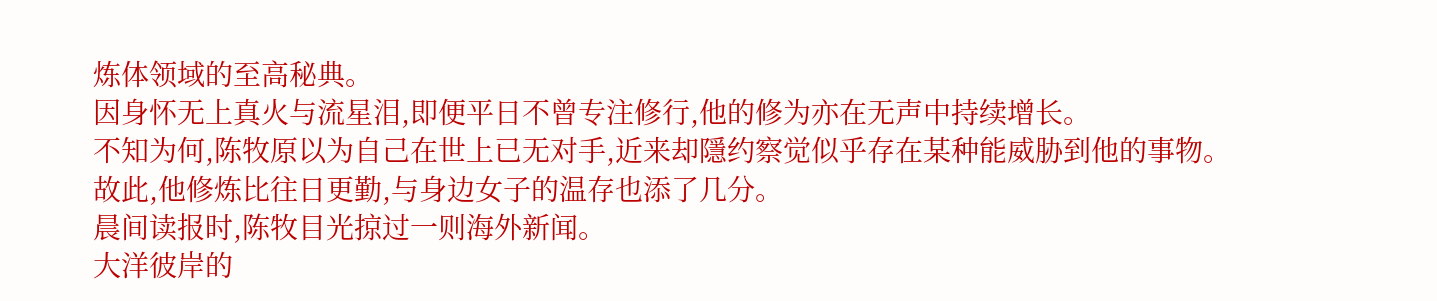炼体领域的至高秘典。
因身怀无上真火与流星泪,即便平日不曾专注修行,他的修为亦在无声中持续增长。
不知为何,陈牧原以为自己在世上已无对手,近来却隱约察觉似乎存在某种能威胁到他的事物。
故此,他修炼比往日更勤,与身边女子的温存也添了几分。
晨间读报时,陈牧目光掠过一则海外新闻。
大洋彼岸的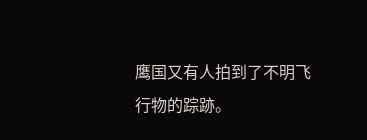鹰国又有人拍到了不明飞行物的踪跡。